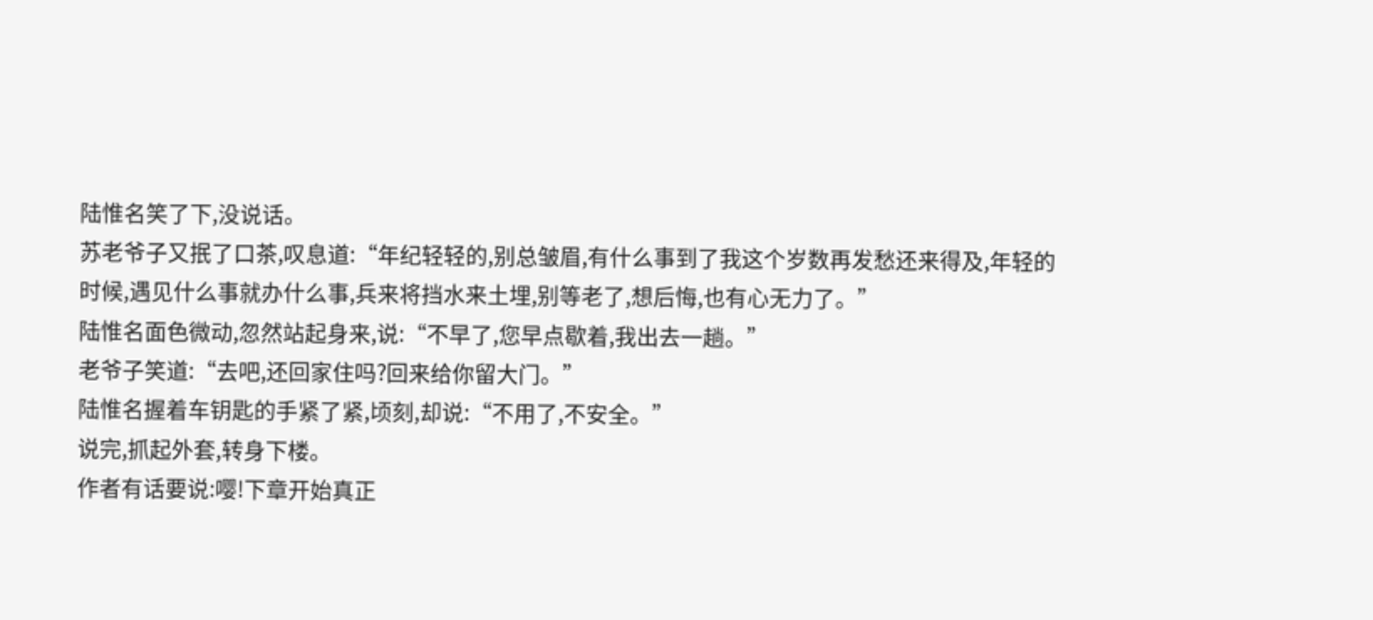陆惟名笑了下,没说话。
苏老爷子又抿了口茶,叹息道:“年纪轻轻的,别总皱眉,有什么事到了我这个岁数再发愁还来得及,年轻的时候,遇见什么事就办什么事,兵来将挡水来土埋,别等老了,想后悔,也有心无力了。”
陆惟名面色微动,忽然站起身来,说:“不早了,您早点歇着,我出去一趟。”
老爷子笑道:“去吧,还回家住吗?回来给你留大门。”
陆惟名握着车钥匙的手紧了紧,顷刻,却说:“不用了,不安全。”
说完,抓起外套,转身下楼。
作者有话要说:嘤!下章开始真正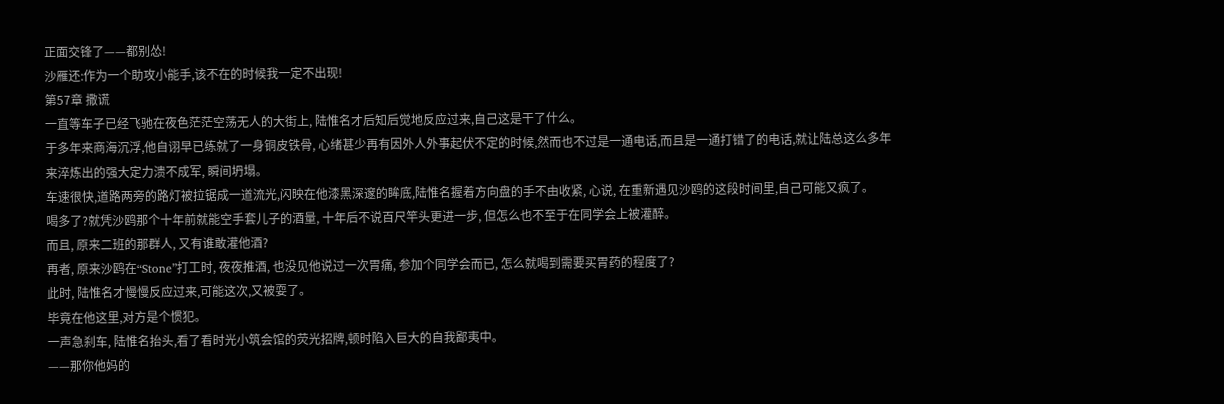正面交锋了——都别怂!
沙雁还:作为一个助攻小能手,该不在的时候我一定不出现!
第57章 撒谎
一直等车子已经飞驰在夜色茫茫空荡无人的大街上, 陆惟名才后知后觉地反应过来,自己这是干了什么。
于多年来商海沉浮,他自诩早已练就了一身铜皮铁骨, 心绪甚少再有因外人外事起伏不定的时候,然而也不过是一通电话,而且是一通打错了的电话,就让陆总这么多年来淬炼出的强大定力溃不成军, 瞬间坍塌。
车速很快,道路两旁的路灯被拉锯成一道流光,闪映在他漆黑深邃的眸底,陆惟名握着方向盘的手不由收紧, 心说, 在重新遇见沙鸥的这段时间里,自己可能又疯了。
喝多了?就凭沙鸥那个十年前就能空手套儿子的酒量, 十年后不说百尺竿头更进一步, 但怎么也不至于在同学会上被灌醉。
而且, 原来二班的那群人, 又有谁敢灌他酒?
再者, 原来沙鸥在“Stone”打工时, 夜夜推酒, 也没见他说过一次胃痛, 参加个同学会而已, 怎么就喝到需要买胃药的程度了?
此时, 陆惟名才慢慢反应过来,可能这次,又被耍了。
毕竟在他这里,对方是个惯犯。
一声急刹车, 陆惟名抬头,看了看时光小筑会馆的荧光招牌,顿时陷入巨大的自我鄙夷中。
——那你他妈的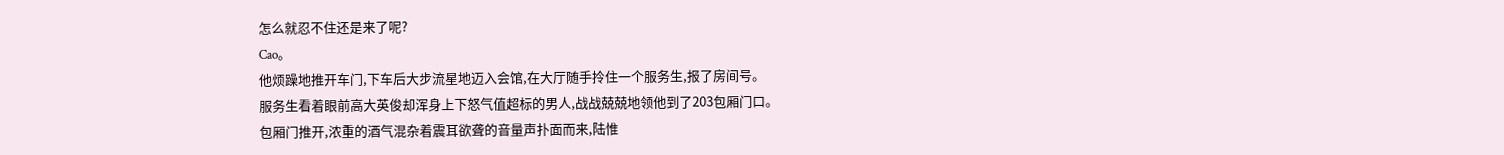怎么就忍不住还是来了呢?
Cao。
他烦躁地推开车门,下车后大步流星地迈入会馆,在大厅随手拎住一个服务生,报了房间号。
服务生看着眼前高大英俊却浑身上下怒气值超标的男人,战战兢兢地领他到了203包厢门口。
包厢门推开,浓重的酒气混杂着震耳欲聋的音量声扑面而来,陆惟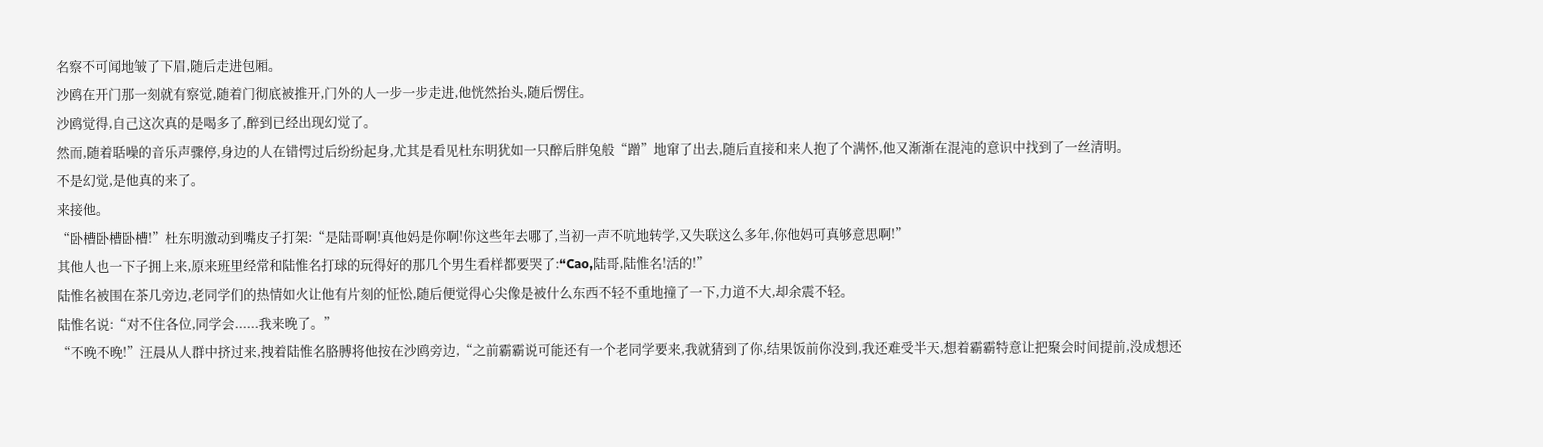名察不可闻地皱了下眉,随后走进包厢。
沙鸥在开门那一刻就有察觉,随着门彻底被推开,门外的人一步一步走进,他恍然抬头,随后愣住。
沙鸥觉得,自己这次真的是喝多了,醉到已经出现幻觉了。
然而,随着聒噪的音乐声骤停,身边的人在错愕过后纷纷起身,尤其是看见杜东明犹如一只醉后胖兔般“蹭”地窜了出去,随后直接和来人抱了个满怀,他又渐渐在混沌的意识中找到了一丝清明。
不是幻觉,是他真的来了。
来接他。
“卧槽卧槽卧槽!”杜东明激动到嘴皮子打架:“是陆哥啊!真他妈是你啊!你这些年去哪了,当初一声不吭地转学,又失联这么多年,你他妈可真够意思啊!”
其他人也一下子拥上来,原来班里经常和陆惟名打球的玩得好的那几个男生看样都要哭了:“Cao,陆哥,陆惟名!活的!”
陆惟名被围在茶几旁边,老同学们的热情如火让他有片刻的怔忪,随后便觉得心尖像是被什么东西不轻不重地撞了一下,力道不大,却余震不轻。
陆惟名说:“对不住各位,同学会......我来晚了。”
“不晚不晚!”汪晨从人群中挤过来,拽着陆惟名胳膊将他按在沙鸥旁边,“之前霸霸说可能还有一个老同学要来,我就猜到了你,结果饭前你没到,我还难受半天,想着霸霸特意让把聚会时间提前,没成想还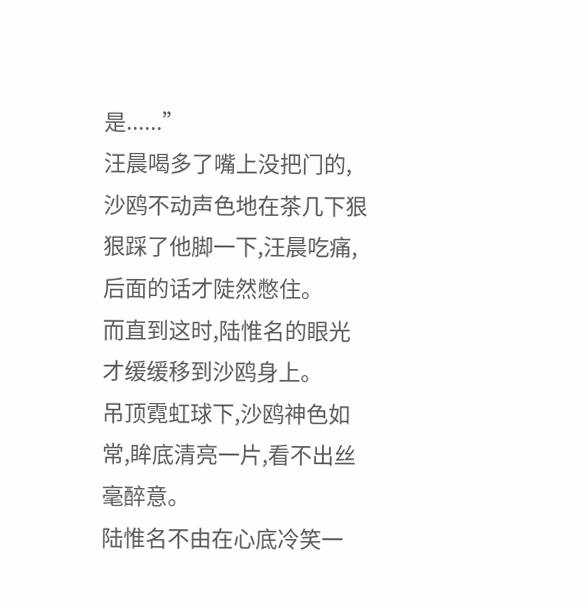是......”
汪晨喝多了嘴上没把门的,沙鸥不动声色地在茶几下狠狠踩了他脚一下,汪晨吃痛,后面的话才陡然憋住。
而直到这时,陆惟名的眼光才缓缓移到沙鸥身上。
吊顶霓虹球下,沙鸥神色如常,眸底清亮一片,看不出丝毫醉意。
陆惟名不由在心底冷笑一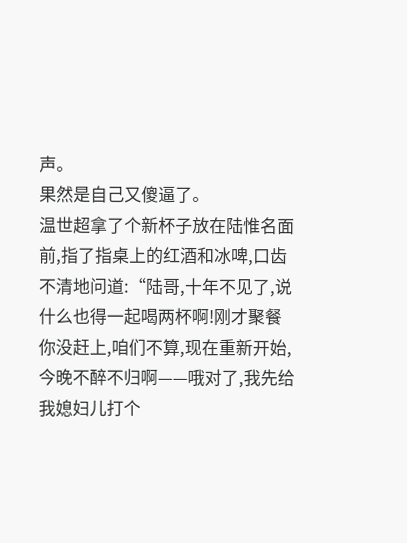声。
果然是自己又傻逼了。
温世超拿了个新杯子放在陆惟名面前,指了指桌上的红酒和冰啤,口齿不清地问道:“陆哥,十年不见了,说什么也得一起喝两杯啊!刚才聚餐你没赶上,咱们不算,现在重新开始,今晚不醉不归啊——哦对了,我先给我媳妇儿打个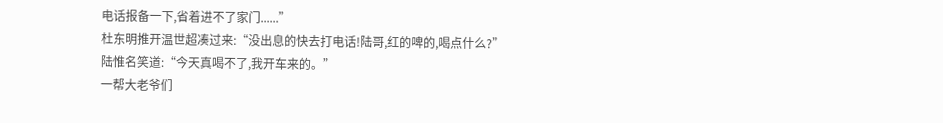电话报备一下,省着进不了家门......”
杜东明推开温世超凑过来:“没出息的快去打电话!陆哥,红的啤的,喝点什么?”
陆惟名笑道:“今天真喝不了,我开车来的。”
一帮大老爷们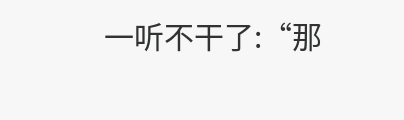一听不干了:“那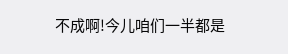不成啊!今儿咱们一半都是